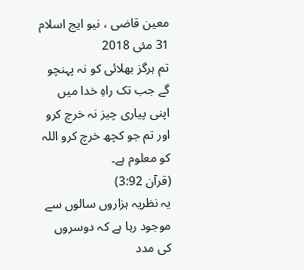معین قاضی ، نیو ایج اسلام
31 مئی 2018
تم ہرگز بھلائی کو نہ پہنچو گے جب تک راہِ خدا میں اپنی پیاری چیز نہ خرچ کرو اور تم جو کچھ خرچ کرو اللہ کو معلوم ہے۔
(قرآن 3:92)
یہ نظریہ ہزاروں سالوں سے موجود رہا ہے کہ دوسروں کی مدد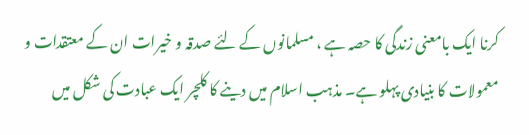کرنا ایک بامعنی زندگی کا حصہ ہے ، مسلمانوں کے لئے صدقہ و خیرات ان کے معتقدات و معمولات کا بنیادی پہلو ہے۔ مذہب اسلام میں دینے کا کلچر ایک عبادت کی شکل میں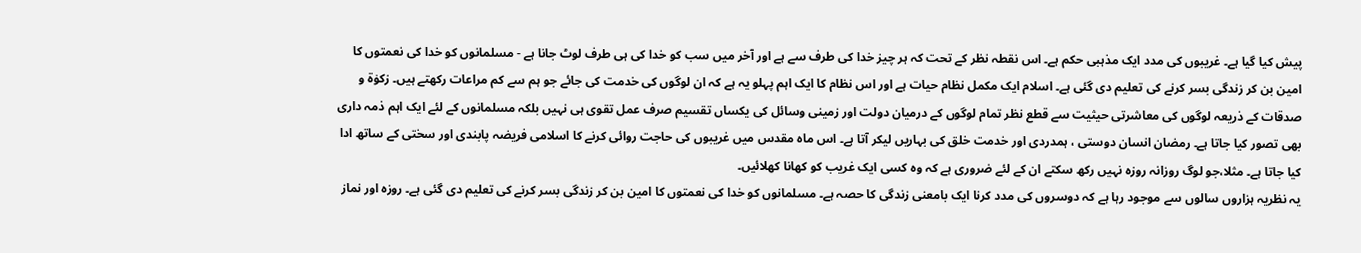پیش کیا گیا ہے۔ غریبوں کی مدد ایک مذہبی حکم ہے۔ اس نقطہ نظر کے تحت کہ ہر چیز خدا کی طرف سے ہے اور آخر میں سب کو خدا کی ہی طرف لوٹ جانا ہے - مسلمانوں کو خدا کی نعمتوں کا امین بن کر زندگی بسر کرنے کی تعلیم دی گئی ہے۔ اسلام ایک مکمل نظام حیات ہے اور اس نظام کا ایک اہم پہلو یہ ہے کہ ان لوگوں کی خدمت کی جائے جو ہم سے کم مراعات رکھتے ہیں۔ زکوٰۃ و صدقات کے ذریعہ لوگوں کی معاشرتی حیثیت سے قطع نظر تمام لوگوں کے درمیان دولت اور زمینی وسائل کی یکساں تقسیم صرف عمل تقوی ہی نہیں بلکہ مسلمانوں کے لئے ایک اہم ذمہ داری بھی تصور کیا جاتا ہے۔ رمضان انسان دوستی ، ہمدردی اور خدمت خلق کی بہاریں لیکر آتا ہے۔ اس ماہ مقدس میں غریبوں کی حاجت روائی کرنے کا اسلامی فریضہ پابندی اور سختی کے ساتھ ادا کیا جاتا ہے۔ مثلا،جو لوگ روزانہ روزہ نہیں رکھ سکتے ان کے لئے ضروری ہے کہ وہ کسی ایک غریب کو کھانا کھلائیں۔
یہ نظریہ ہزاروں سالوں سے موجود رہا ہے کہ دوسروں کی مدد کرنا ایک بامعنی زندگی کا حصہ ہے۔ مسلمانوں کو خدا کی نعمتوں کا امین بن کر زندگی بسر کرنے کی تعلیم دی گئی ہے۔ روزہ اور نماز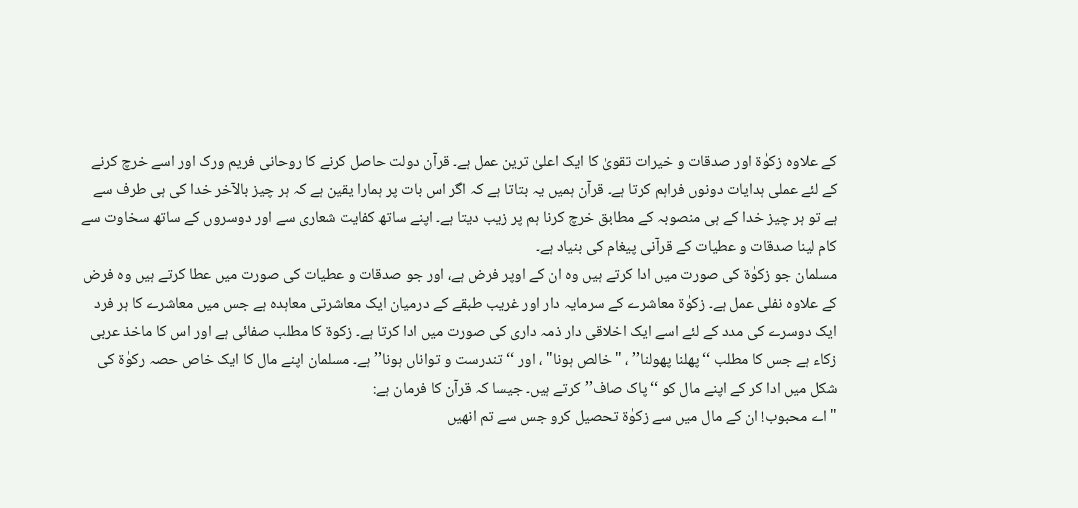کے علاوہ زکوٰۃ اور صدقات و خیرات تقویٰ کا ایک اعلیٰ ترین عمل ہے۔ قرآن دولت حاصل کرنے کا روحانی فریم ورک اور اسے خرچ کرنے کے لئے عملی ہدایات دونوں فراہم کرتا ہے۔ قرآن ہمیں یہ بتاتا ہے کہ اگر اس بات پر ہمارا یقین ہے کہ ہر چیز بالآخر خدا کی ہی طرف سے ہے تو ہر چیز خدا کے ہی منصوبہ کے مطابق خرچ کرنا ہم پر زیب دیتا ہے۔ اپنے ساتھ کفایت شعاری سے اور دوسروں کے ساتھ سخاوت سے کام لینا صدقات و عطیات کے قرآنی پیغام کی بنیاد ہے۔
مسلمان جو زکوٰۃ کی صورت میں ادا کرتے ہیں وہ ان کے اوپر فرض ہے، اور جو صدقات و عطیات کی صورت میں عطا کرتے ہیں وہ فرض کے علاوہ نفلی عمل ہے۔ زکوٰۃ معاشرے کے سرمایہ دار اور غریب طبقے کے درمیان ایک معاشرتی معاہدہ ہے جس میں معاشرے کا ہر فرد ایک دوسرے کی مدد کے لئے اسے ایک اخلاقی دار ذمہ داری کی صورت میں ادا کرتا ہے۔ زکوۃ کا مطلب صفائی ہے اور اس کا ماخذ عربی زکاء ہے جس کا مطلب ‘‘پھلنا پھولنا’’ ، "خالص ہونا" ، اور ‘‘تندرست و تواناں ہونا’’ ہے۔ مسلمان اپنے مال کا ایک خاص حصہ رکوٰۃ کی شکل میں ادا کر کے اپنے مال کو ‘‘پاک صاف’’ کرتے ہیں۔ جیسا کہ قرآن کا فرمان ہے:
" اے محبوب! ان کے مال میں سے زکوٰة تحصیل کرو جس سے تم انھیں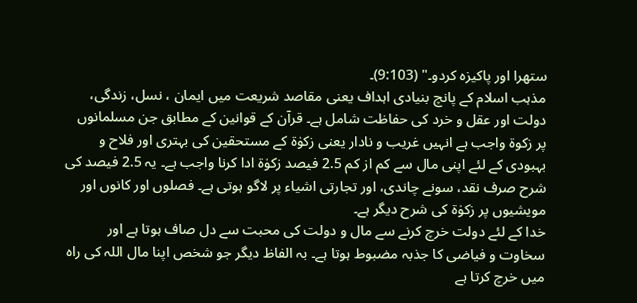ستھرا اور پاکیزہ کردو۔" (9:103)۔
مذہب اسلام کے پانچ بنیادی اہداف یعنی مقاصد شریعت میں ایمان ، نسل، زندگی، دولت اور عقل و خرد کی حفاظت شامل ہے۔ قرآن کے قوانین کے مطابق جن مسلمانوں پر زکوة واجب ہے انہیں غریب و نادار یعنی زکوٰۃ کے مستحقین کی بہتری اور فلاح و بہبودی کے لئے اپنی مال سے کم از کم 2.5 فیصد زکوٰۃ ادا کرنا واجب ہے۔ یہ 2.5 فیصد کی شرح صرف نقد، سونے چاندی، اور تجارتی اشیاء پر لاگو ہوتی ہے۔ فصلوں اور کانوں اور مویشیوں پر زکوٰۃ کی شرح دیگر ہے۔
خدا کے لئے دولت خرچ کرنے سے مال و دولت کی محبت سے دل صاف ہوتا ہے اور سخاوت و فیاضی کا جذبہ مضبوط ہوتا ہے۔ بہ الفاظ دیگر جو شخص اپنا مال اللہ کی راہ میں خرچ کرتا ہے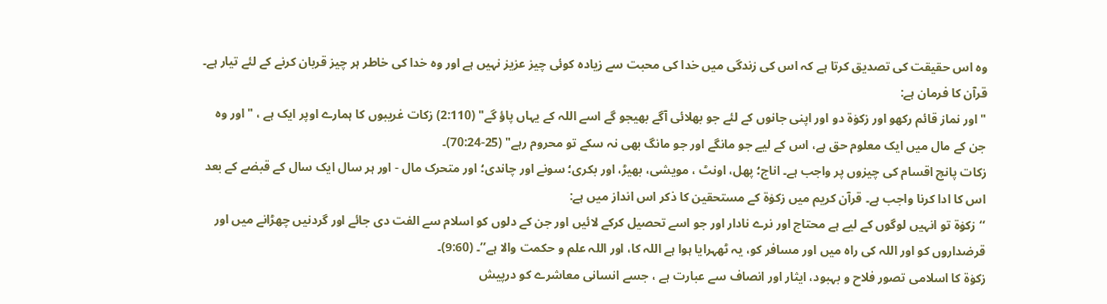وہ اس حقیقت کی تصدیق کرتا ہے کہ اس کی زندگی میں خدا کی محبت سے زیادہ کوئی چیز عزیز نہیں ہے اور وہ خدا کی خاطر ہر چیز قربان کرنے کے لئے تیار ہے۔
قرآن کا فرمان ہے:
"اور نماز قائم رکھو اور زکوٰة دو اور اپنی جانوں کے لئے جو بھلائی آگے بھیجو گے اسے اللہ کے یہاں پاؤ گے" (2:110) زکات غریبوں کا ہمارے اوپر ایک ہے ، "اور وہ جن کے مال میں ایک معلوم حق ہے، اس کے لیے جو مانگے اور جو مانگ بھی نہ سکے تو محروم رہے" (25-70:24)۔
زکات پانچ اقسام کی چیزوں پر واجب ہے۔ اناج؛ پھل، اونٹ ، مویشی، بھیڑ، اور بکری؛ سونے اور چاندی؛ اور متحرک مال - اور ہر سال ایک سال کے قبضے کے بعد اس کا ادا کرنا واجب ہے۔ قرآن کریم میں زکوٰۃ کے مستحقین کا ذکر اس انداز میں ہے:
‘‘زکوٰة تو انہیں لوگوں کے لیے ہے محتاج اور نرے نادار اور جو اسے تحصیل کرکے لائیں اور جن کے دلوں کو اسلام سے الفت دی جائے اور گردنیں چھڑانے میں اور قرضداروں کو اور اللہ کی راہ میں اور مسافر کو، یہ ٹھہرایا ہوا ہے اللہ کا، اور اللہ علم و حکمت والا ہے’’۔ (9:60)۔
زکوٰۃ کا اسلامی تصور فلاح و بہبود، ایثار اور انصاف سے عبارت ہے ، جسے انسانی معاشرے کو درپیش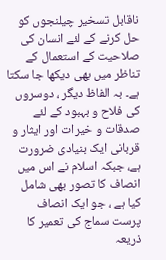ناقابل تسخیر چیلنجوں کو حل کرنے کے لئے انسان کی صلاحیت کے استعمال کے تناظر میں بھی دیکھا جا سکتا ہے۔ بہ الفاظ دیگر ، دوسروں کی فلاح و بہبود کے لئے صدقات و خیرات اور ایثار و قربانی ایک بنیادی ضرورت ہے، جبکہ اسلام نے اس میں انصاف کا تصور بھی شامل کیا ہے ، جو ایک انصاف پرست سماج کی تعمیر کا ذریعہ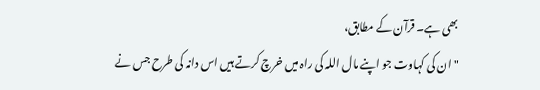بھی ہے۔ قرآن کے مطابق،
"ان کی کہاوت جو اپنے مال اللہ کی راہ میں خرچ کرتے ہیں اس دانہ کی طرح جس نے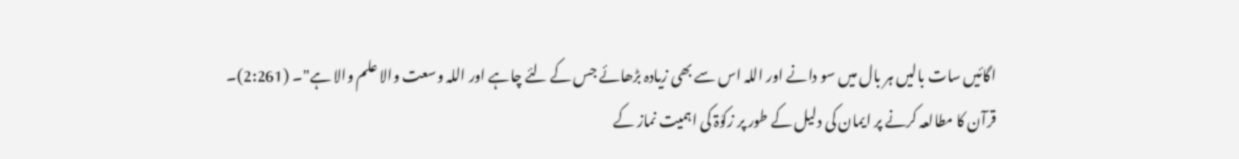اگائیں سات بالیں ہر بال میں سو دانے اور اللہ اس سے بھی زیادہ بڑھائے جس کے لئے چاہے اور اللہ وسعت والا علم والا ہے"۔ (2:261)۔
قرآن کا مطالعہ کرنے پر ایمان کی دلیل کے طور پر زکوٰۃ کی اہمیت نماز کے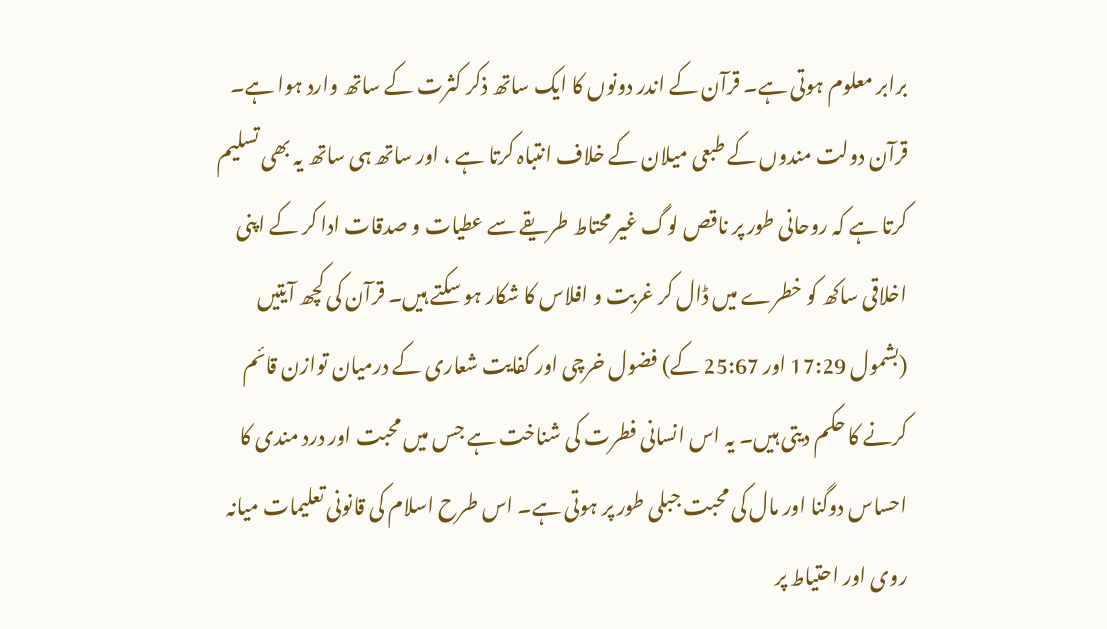برابر معلوم ہوتی ہے۔ قرآن کے اندر دونوں کا ایک ساتھ ذکر کثرت کے ساتھ وارد ہوا ہے۔
قرآن دولت مندوں کے طبعی میلان کے خلاف انتباہ کرتا ہے ، اور ساتھ ہی ساتھ یہ بھی تسلیم کرتا ہے کہ روحانی طور پر ناقص لوگ غیر محتاط طریقے سے عطیات و صدقات ادا کر کے اپنی اخلاقی ساکھ کو خطرے میں ڈال کر غربت و افلاس کا شکار ہو سکتے ہیں۔ قرآن کی کچھ آیتیں (بشمول 17:29 اور 25:67 کے) فضول خرچی اور کفایت شعاری کے درمیان توازن قائم کرنے کا حکم دیتی ہیں۔ یہ اس انسانی فطرت کی شناخت ہے جس میں محبت اور درد مندی کا احساس دوگنا اور مال کی محبت جبلی طور پر ہوتی ہے۔ اس طرح اسلام کی قانونی تعلیمات میانہ روی اور احتیاط پر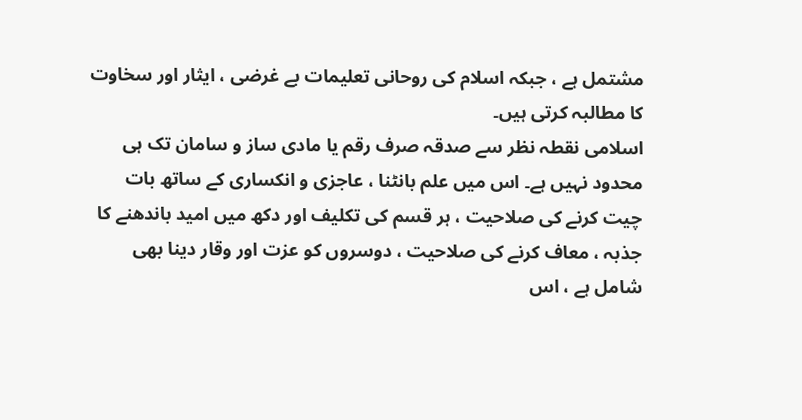مشتمل ہے ، جبکہ اسلام کی روحانی تعلیمات بے غرضی ، ایثار اور سخاوت کا مطالبہ کرتی ہیں۔
اسلامی نقطہ نظر سے صدقہ صرف رقم یا مادی ساز و سامان تک ہی محدود نہیں ہے۔ اس میں علم بانٹنا ، عاجزی و انکساری کے ساتھ بات چیت کرنے کی صلاحیت ، ہر قسم کی تکلیف اور دکھ میں امید باندھنے کا جذبہ ، معاف کرنے کی صلاحیت ، دوسروں کو عزت اور وقار دینا بھی شامل ہے ، اس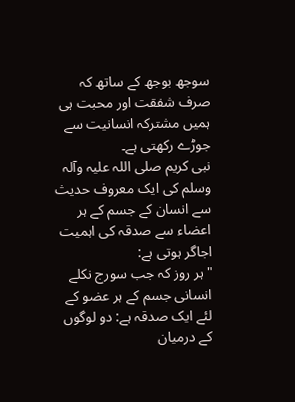سوجھ بوجھ کے ساتھ کہ صرف شفقت اور محبت ہی ہمیں مشترکہ انسانیت سے جوڑے رکھتی ہے۔
نبی کریم صلی اللہ علیہ وآلہ وسلم کی ایک معروف حدیث سے انسان کے جسم کے ہر اعضاء سے صدقہ کی اہمیت اجاگر ہوتی ہے:
"ہر روز کہ جب سورج نکلے انسانی جسم کے ہر عضو کے لئے ایک صدقہ ہے: دو لوگوں کے درمیان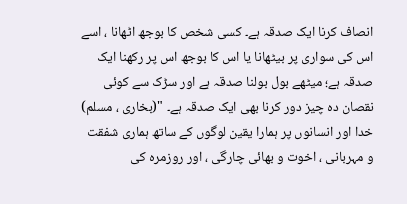انصاف کرنا ایک صدقہ ہے۔ کسی شخص کا بوجھ اٹھانا ، اسے اس کی سواری پر بیٹھانا یا اس کا بوجھ اس پر رکھنا ایک صدقہ ہے؛ میٹھے بول بولنا صدقہ ہے اور سڑک سے کوئی نقصان دہ چیز دور کرنا بھی ایک صدقہ ہے۔ "(بخاری ، مسلم)
خدا اور انسانوں پر ہمارا یقین لوگوں کے ساتھ ہماری شفقت و مہربانی ، اخوت و بھائی چارگی ، اور روزمرہ کی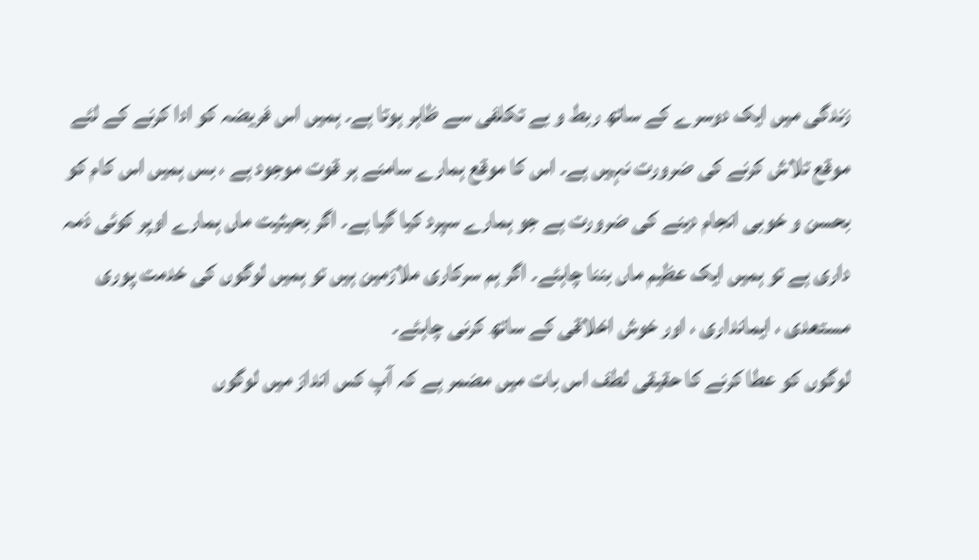زندگی میں ایک دوسرے کے ساتھ ربط و بے تکلفی سے ظاہر ہوتا ہے۔ ہمیں اس فریضہ کو ادا کرنے کے لئے موقع تلاش کرنے کی ضرورت نہیں ہے۔ اس کا موقع ہمارے سامنے ہر قوت موجود ہے ، بس ہمیں اس کام کو بحسن و خوبی انجام دینے کی ضرورت ہے جو ہمارے سپرد کیا گیا ہے۔ اگر بحیثیت ماں ہمارے اوپر کوئی ذمہ داری ہے تو ہمیں ایک عظیم ماں بننا چاہئے۔ اگر ہم سرکاری ملازمین ہیں تو ہمیں لوگوں کی خدمت پوری مستعدی ، ایمانداری ، اور خوش اخلاقی کے ساتھ کرنی چاہئے۔
لوگوں کو عطا کرنے کا حقیقی لطف اس بات میں مضمر ہے کہ آپ کس انداز میں لوگوں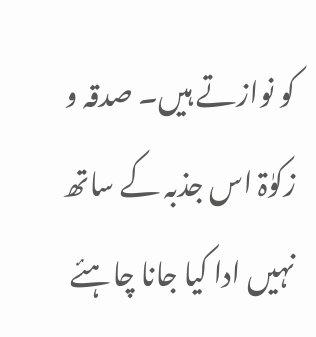کو نوازتے ہیں۔ صدقہ و زکوٰۃ اس جذبہ کے ساتھ نہیں ادا کیا جانا چاہئے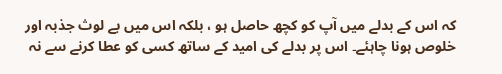کہ اس کے بدلے میں آپ کو کچھ حاصل ہو ، بلکہ اس میں بے لوث جذبہ اور خلوص ہونا چاہئے۔ اس پر بدلے کی امید کے ساتھ کسی کو عطا کرنے سے نہ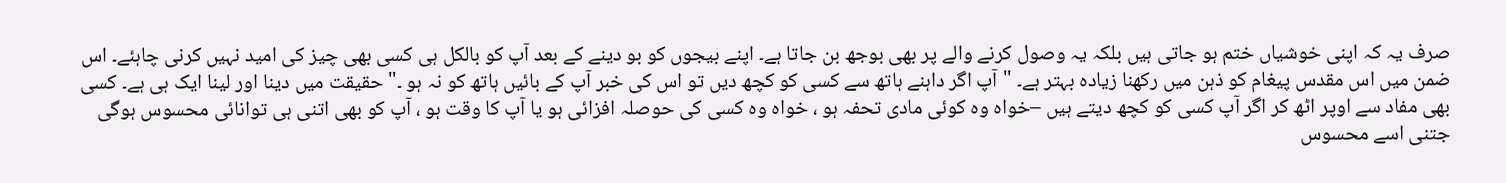صرف یہ کہ اپنی خوشیاں ختم ہو جاتی ہیں بلکہ یہ وصول کرنے والے پر بھی بوجھ بن جاتا ہے۔ اپنے بیجوں کو بو دینے کے بعد آپ کو بالکل ہی کسی بھی چیز کی امید نہیں کرنی چاہئے۔ اس ضمن میں اس مقدس پیغام کو ذہن میں رکھنا زیادہ بہتر ہے۔ "آپ اگر داہنے ہاتھ سے کسی کو کچھ دیں تو اس کی خبر آپ کے بائیں ہاتھ کو نہ ہو ۔" حقیقت میں دینا اور لینا ایک ہی ہے۔ کسی بھی مفاد سے اوپر اٹھ کر اگر آپ کسی کو کچھ دیتے ہیں –خواہ وہ کوئی مادی تحفہ ہو ، خواہ وہ کسی کی حوصلہ افزائی ہو یا آپ کا وقت ہو ، آپ کو بھی اتنی ہی توانائی محسوس ہوگی جتنی اسے محسوس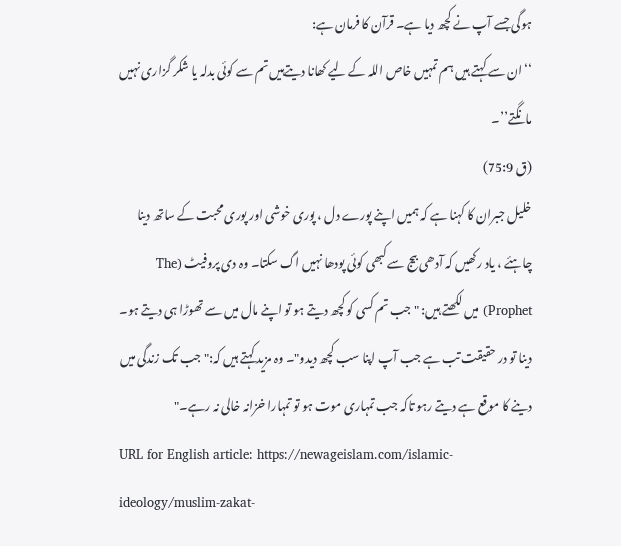ہوگی جسے آپ نے کچھ دیا ہے۔ قرآن کا فرمان ہے:
‘‘ان سے کہتے ہیں ہم تمہیں خاص اللہ کے لیے کھانا دیتےہیں تم سے کوئی بدلہ یا شکر گزاری نہیں مانگتے’’۔
(ق 75:9)
خليل جبران کا کہنا ہے کہ ہمیں اپنے پورے دل ، پوری خوشی اور پوری محبت کے ساتھ دینا چاہئے ، یاد رکھیں کہ آدھی بیج سے کبھی کوئی پودھا نہیں اگ سکتا۔ وہ دی پروفیٹ (The Prophet) میں لکھتے ہیں: "جب تم کسی کو کچھ دیتے ہو تو اپنے مال میں سے تھوڑا ہی دیتے ہو۔ دینا تو در حقیقت تب ہے جب آپ اپنا سب کچھ دیدو"۔ وہ مزید کہتے ہیں کہ:"جب تک زندگی میں دینے کا موقع ہے دیتے رہو تاکہ جب تمہاری موت ہو تو تمہارا خزانہ خالی نہ رہے۔"
URL for English article: https://newageislam.com/islamic-ideology/muslim-zakat-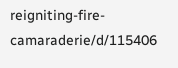reigniting-fire-camaraderie/d/115406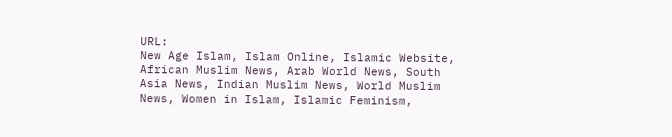URL:
New Age Islam, Islam Online, Islamic Website, African Muslim News, Arab World News, South Asia News, Indian Muslim News, World Muslim News, Women in Islam, Islamic Feminism,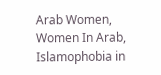Arab Women, Women In Arab, Islamophobia in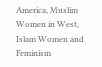America, Muslim Women in West, Islam Women and Feminism